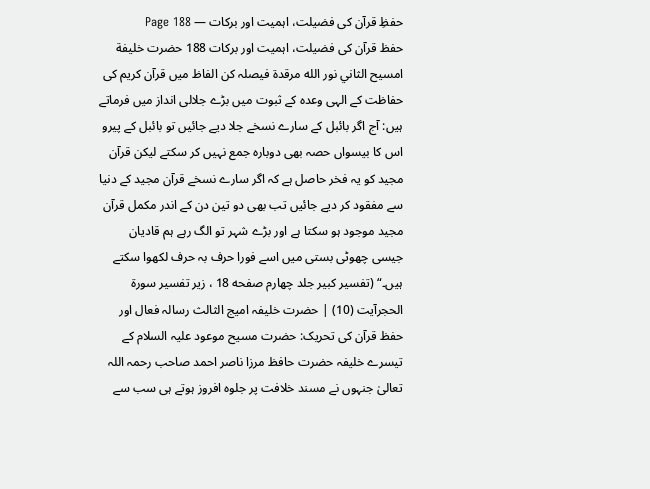حفظِ قرآن کی فضیلت، اہمیت اور برکات — Page 188
حفظ قرآن کی فضیلت، اہمیت اور برکات 188 حضرت خلیفة امسیح الثاني نور الله مرقدة فیصلہ کن الفاظ میں قرآن کریم کی حفاظت کے الہی وعدہ کے ثبوت میں بڑے جلالی انداز میں فرماتے ہیں: آج اگر بائبل کے سارے نسخے جلا دیے جائیں تو بائبل کے پیرو اس کا بیسواں حصہ بھی دوبارہ جمع نہیں کر سکتے لیکن قرآن مجید کو یہ فخر حاصل ہے کہ اگر سارے نسخے قرآن مجید کے دنیا سے مفقود کر دیے جائیں تب بھی دو تین دن کے اندر مکمل قرآن مجید موجود ہو سکتا ہے اور بڑے شہر تو الگ رہے ہم قادیان جیسی چھوٹی بستی میں اسے فورا حرف بہ حرف لکھوا سکتے ہیں۔“ (تفسیر کبیر جلد چهارم صفحه 18 ، زیر تفسير سورة الحجرآيت (10) | حضرت خلیفہ امیج الثالث رسالہ فعال اور حفظ قرآن کی تحریک: حضرت مسیح موعود علیہ السلام کے تیسرے خلیفہ حضرت حافظ مرزا ناصر احمد صاحب رحمہ اللہ تعالیٰ جنہوں نے مسند خلافت پر جلوہ افروز ہوتے ہی سب سے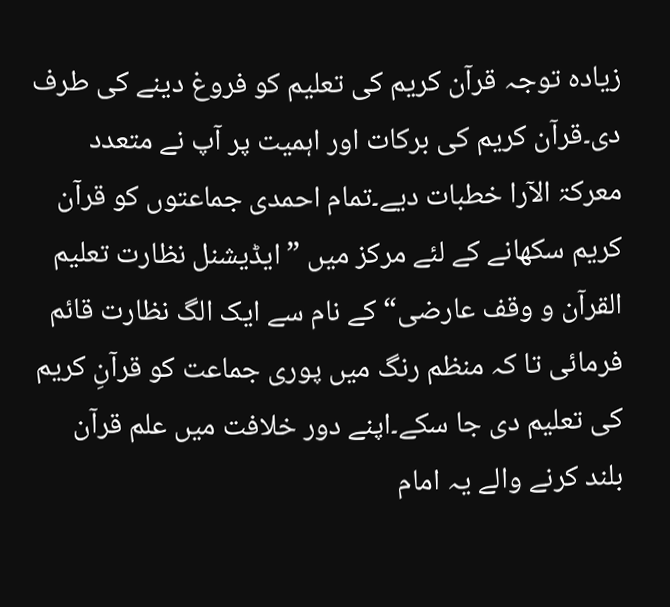زیادہ توجہ قرآن کریم کی تعلیم کو فروغ دینے کی طرف دی۔قرآن کریم کی برکات اور اہمیت پر آپ نے متعدد معرکۃ الآرا خطبات دیے۔تمام احمدی جماعتوں کو قرآن کریم سکھانے کے لئے مرکز میں ”ایڈیشنل نظارت تعلیم القرآن و وقف عارضی“ کے نام سے ایک الگ نظارت قائم فرمائی تا کہ منظم رنگ میں پوری جماعت کو قرآنِ کریم کی تعلیم دی جا سکے۔اپنے دور خلافت میں علم قرآن بلند کرنے والے یہ امام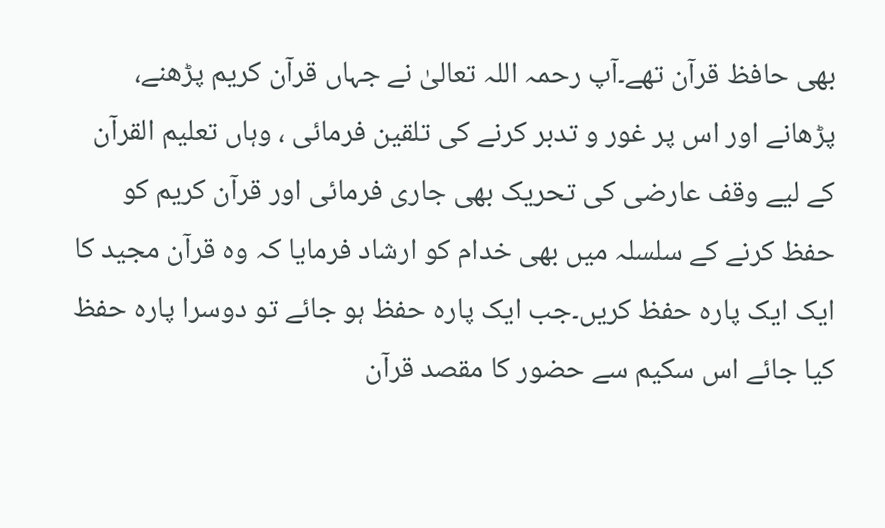بھی حافظ قرآن تھے۔آپ رحمہ اللہ تعالیٰ نے جہاں قرآن کریم پڑھنے، پڑھانے اور اس پر غور و تدبر کرنے کی تلقین فرمائی ، وہاں تعلیم القرآن کے لیے وقف عارضی کی تحریک بھی جاری فرمائی اور قرآن کریم کو حفظ کرنے کے سلسلہ میں بھی خدام کو ارشاد فرمایا کہ وہ قرآن مجید کا ایک ایک پارہ حفظ کریں۔جب ایک پارہ حفظ ہو جائے تو دوسرا پارہ حفظ کیا جائے اس سکیم سے حضور کا مقصد قرآن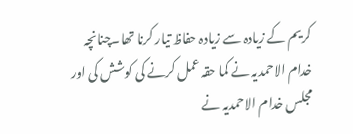کریم کے زیادہ سے زیادہ حفاظ تیار کرنا تھا۔چنانچہ خدام الاحمدیہ نے کما حقہ عمل کرنے کی کوشش کی اور مجلس خدام الاحمدیہ نے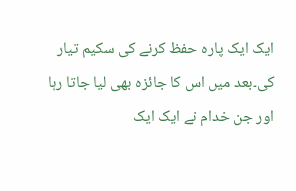ایک ایک پارہ حفظ کرنے کی سکیم تیار کی۔بعد میں اس کا جائزہ بھی لیا جاتا رہا اور جن خدام نے ایک ایک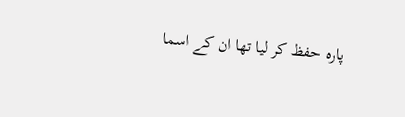پارہ حفظ کر لیا تھا ان کے اسما